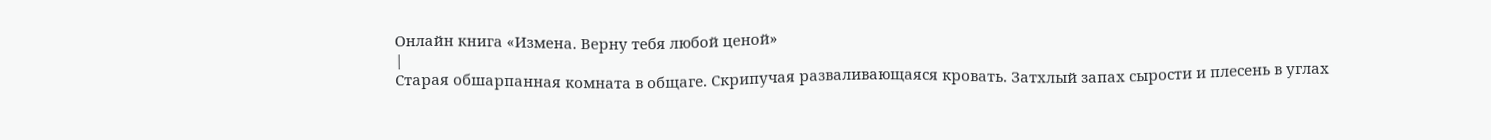Онлайн книга «Измена. Верну тебя любой ценой»
|
Старая обшарпанная комната в общаге. Скрипучая разваливающаяся кровать. Затхлый запах сырости и плесень в углах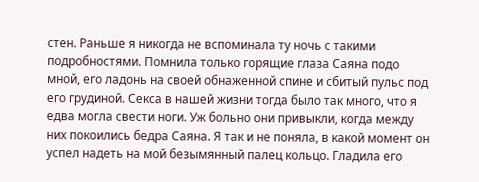стен. Раньше я никогда не вспоминала ту ночь с такими подробностями. Помнила только горящие глаза Саяна подо мной, его ладонь на своей обнаженной спине и сбитый пульс под его грудиной. Секса в нашей жизни тогда было так много, что я едва могла свести ноги. Уж больно они привыкли, когда между них покоились бедра Саяна. Я так и не поняла, в какой момент он успел надеть на мой безымянный палец кольцо. Гладила его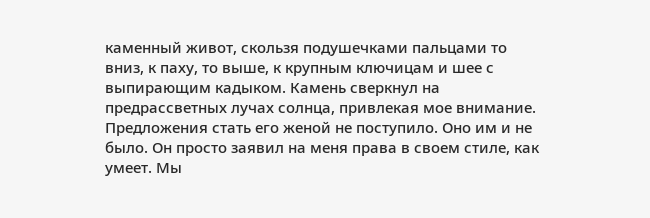каменный живот, скользя подушечками пальцами то вниз, к паху, то выше, к крупным ключицам и шее с выпирающим кадыком. Камень сверкнул на предрассветных лучах солнца, привлекая мое внимание. Предложения стать его женой не поступило. Оно им и не было. Он просто заявил на меня права в своем стиле, как умеет. Мы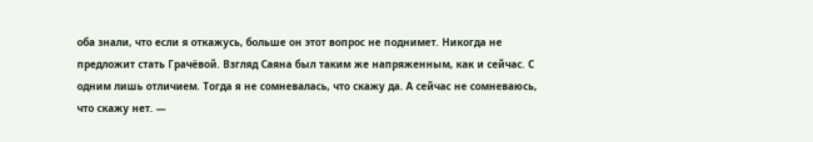оба знали, что если я откажусь, больше он этот вопрос не поднимет. Никогда не предложит стать Грачёвой. Взгляд Саяна был таким же напряженным, как и сейчас. С одним лишь отличием. Тогда я не сомневалась, что скажу да. А сейчас не сомневаюсь, что скажу нет. —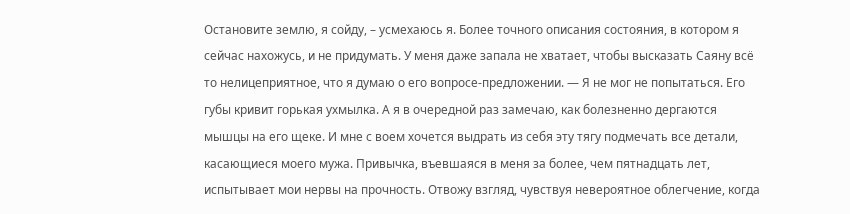Остановите землю, я сойду, – усмехаюсь я. Более точного описания состояния, в котором я сейчас нахожусь, и не придумать. У меня даже запала не хватает, чтобы высказать Саяну всё то нелицеприятное, что я думаю о его вопросе-предложении. — Я не мог не попытаться. Его губы кривит горькая ухмылка. А я в очередной раз замечаю, как болезненно дергаются мышцы на его щеке. И мне с воем хочется выдрать из себя эту тягу подмечать все детали, касающиеся моего мужа. Привычка, въевшаяся в меня за более, чем пятнадцать лет, испытывает мои нервы на прочность. Отвожу взгляд, чувствуя невероятное облегчение, когда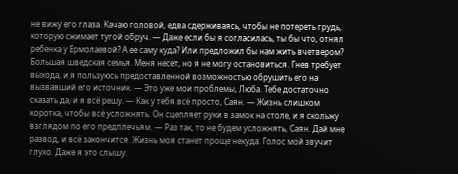не вижу его глаза. Качаю головой, едва сдерживаясь, чтобы не потереть грудь, которую сжимает тугой обруч. — Даже если бы я согласилась, ты бы что, отнял ребенка у Ермолаевой? А ее саму куда? Или предложил бы нам жить вчетвером? Большая шведская семья. Меня несет, но я не могу остановиться. Гнев требует выхода, и я пользуюсь предоставленной возможностью обрушить его на вызвавший его источник. — Это уже мои проблемы, Люба. Тебе достаточно сказать да, и я всё решу. — Как у тебя всё просто, Саян. — Жизнь слишком коротка, чтобы всё усложнять. Он сцепляет руки в замок на столе, и я скольжу взглядом по его предплечьям. — Раз так, то не будем усложнять, Саян. Дай мне развод, и всё закончится. Жизнь моя станет проще некуда. Голос мой звучит глухо. Даже я это слышу.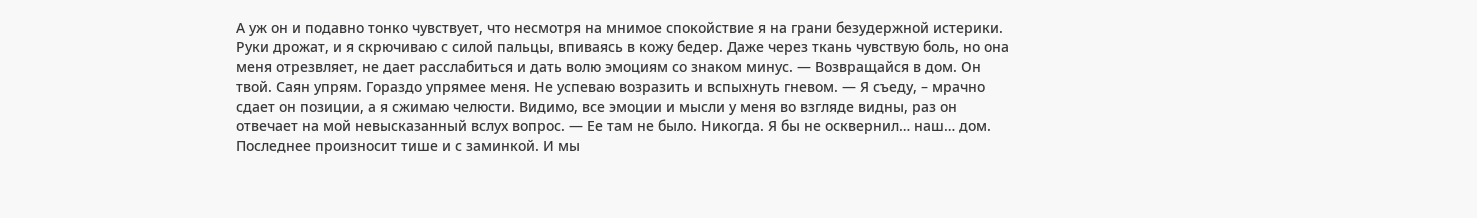А уж он и подавно тонко чувствует, что несмотря на мнимое спокойствие я на грани безудержной истерики. Руки дрожат, и я скрючиваю с силой пальцы, впиваясь в кожу бедер. Даже через ткань чувствую боль, но она меня отрезвляет, не дает расслабиться и дать волю эмоциям со знаком минус. — Возвращайся в дом. Он твой. Саян упрям. Гораздо упрямее меня. Не успеваю возразить и вспыхнуть гневом. — Я съеду, – мрачно сдает он позиции, а я сжимаю челюсти. Видимо, все эмоции и мысли у меня во взгляде видны, раз он отвечает на мой невысказанный вслух вопрос. — Ее там не было. Никогда. Я бы не осквернил… наш… дом. Последнее произносит тише и с заминкой. И мы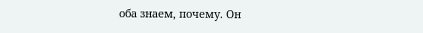оба знаем, почему. Он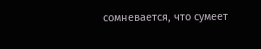сомневается, что сумеет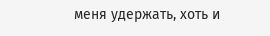меня удержать, хоть и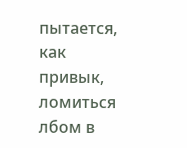пытается, как привык, ломиться лбом в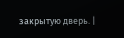закрытую дверь. |